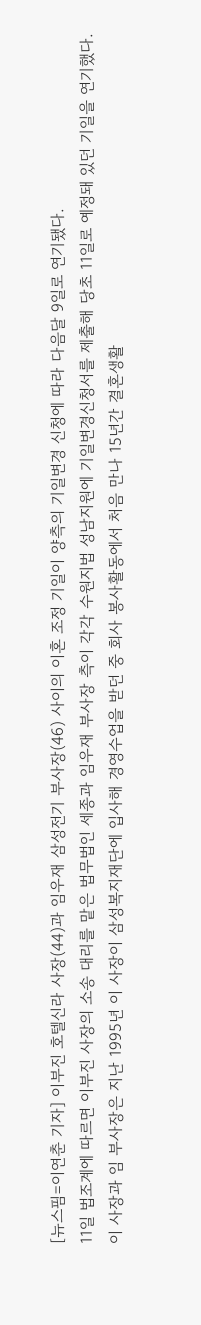[뉴스핌=이연춘 기자] 이부진 호텔신라 사장(44)과 임우재 삼성전기 부사장(46) 사이의 이혼 조정 기일이 양측의 기일변경 신청에 따라 다음달 9일로 연기됐다.
11일 법조계에 따르면 이부진 사장의 소송 대리를 맡은 법무법인 세종과 임우재 부사장 측이 각각 수원지법 성남지원에 기일변경신청서를 제출해 당초 11일로 예정돼 있던 기일을 연기했다.
이 사장과 임 부사장은 지난 1995년 이 사장이 삼성복지재단에 입사해 경영수업을 받던 중 회사 봉사활동에서 처음 만나 15년간 결혼생활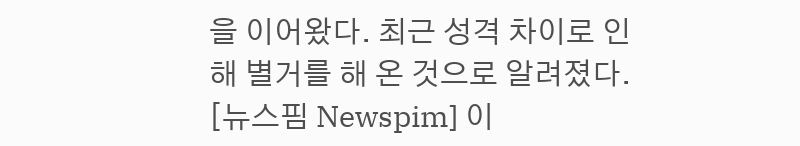을 이어왔다. 최근 성격 차이로 인해 별거를 해 온 것으로 알려졌다.
[뉴스핌 Newspim] 이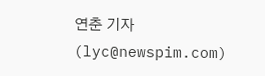연춘 기자 (lyc@newspim.com)